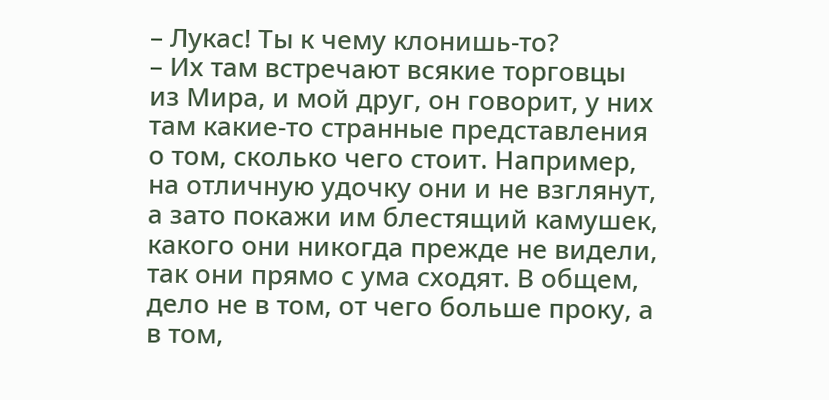– Лукас! Ты к чему клонишь-то?
– Их там встречают всякие торговцы из Мира, и мой друг, он говорит, у них там какие-то странные представления о том, сколько чего стоит. Например, на отличную удочку они и не взглянут, а зато покажи им блестящий камушек, какого они никогда прежде не видели, так они прямо с ума сходят. В общем, дело не в том, от чего больше проку, а в том,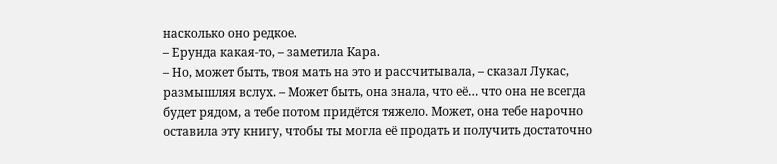насколько оно редкое.
– Ерунда какая-то, – заметила Кара.
– Но, может быть, твоя мать на это и рассчитывала, – сказал Лукас, размышляя вслух. – Может быть, она знала, что её… что она не всегда будет рядом, а тебе потом придётся тяжело. Может, она тебе нарочно оставила эту книгу, чтобы ты могла её продать и получить достаточно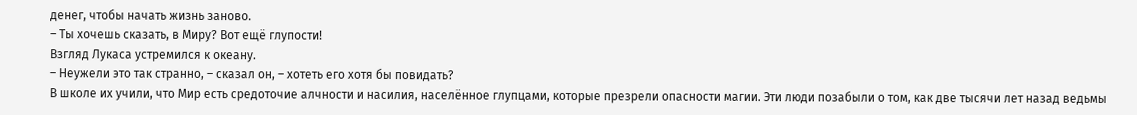денег, чтобы начать жизнь заново.
– Ты хочешь сказать, в Миру? Вот ещё глупости!
Взгляд Лукаса устремился к океану.
– Неужели это так странно, – сказал он, – хотеть его хотя бы повидать?
В школе их учили, что Мир есть средоточие алчности и насилия, населённое глупцами, которые презрели опасности магии. Эти люди позабыли о том, как две тысячи лет назад ведьмы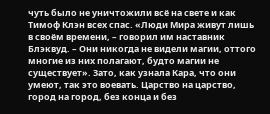чуть было не уничтожили всё на свете и как Тимоф Клэн всех спас. «Люди Мира живут лишь в своём времени, – говорил им наставник Блэквуд. – Они никогда не видели магии, оттого многие из них полагают, будто магии не существует». Зато, как узнала Кара, что они умеют, так это воевать. Царство на царство, город на город, без конца и без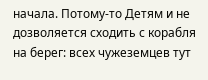начала. Потому-то Детям и не дозволяется сходить с корабля на берег: всех чужеземцев тут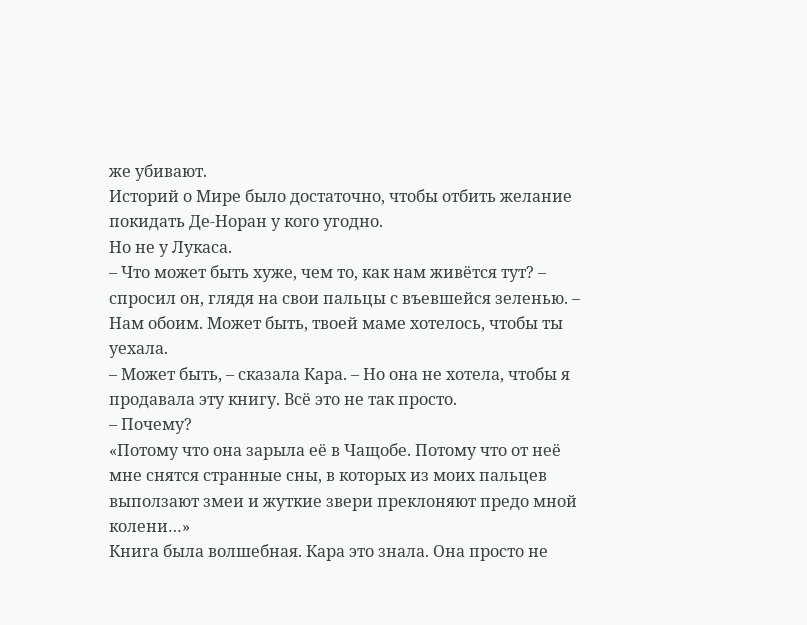же убивают.
Историй о Мире было достаточно, чтобы отбить желание покидать Де-Норан у кого угодно.
Но не у Лукаса.
– Что может быть хуже, чем то, как нам живётся тут? – спросил он, глядя на свои пальцы с въевшейся зеленью. – Нам обоим. Может быть, твоей маме хотелось, чтобы ты уехала.
– Может быть, – сказала Кара. – Но она не хотела, чтобы я продавала эту книгу. Всё это не так просто.
– Почему?
«Потому что она зарыла её в Чащобе. Потому что от неё мне снятся странные сны, в которых из моих пальцев выползают змеи и жуткие звери преклоняют предо мной колени…»
Книга была волшебная. Кара это знала. Она просто не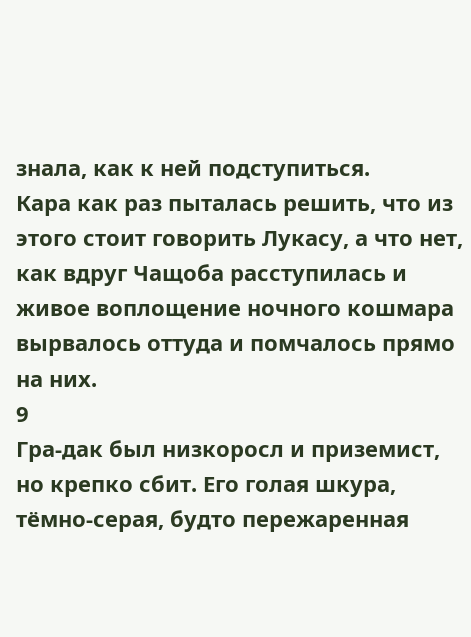знала, как к ней подступиться.
Кара как раз пыталась решить, что из этого стоит говорить Лукасу, а что нет, как вдруг Чащоба расступилась и живое воплощение ночного кошмара вырвалось оттуда и помчалось прямо на них.
9
Гра-дак был низкоросл и приземист, но крепко сбит. Его голая шкура, тёмно-серая, будто пережаренная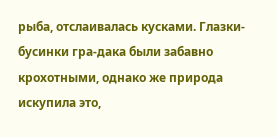рыба, отслаивалась кусками. Глазки-бусинки гра-дака были забавно крохотными, однако же природа искупила это,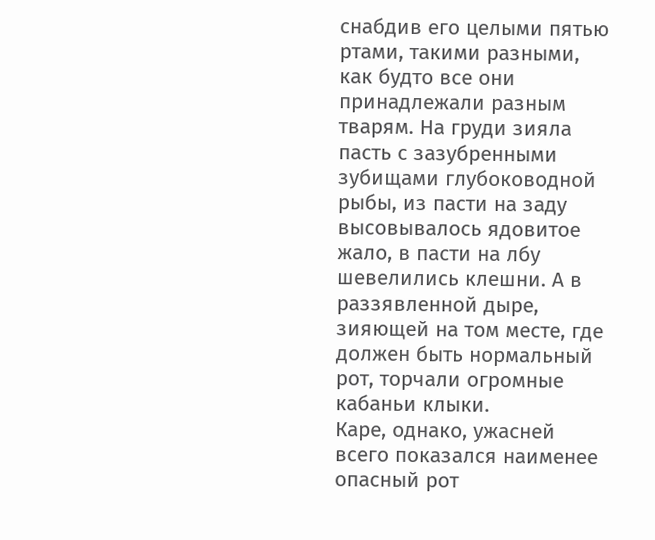снабдив его целыми пятью ртами, такими разными, как будто все они принадлежали разным тварям. На груди зияла пасть с зазубренными зубищами глубоководной рыбы, из пасти на заду высовывалось ядовитое жало, в пасти на лбу шевелились клешни. А в раззявленной дыре, зияющей на том месте, где должен быть нормальный рот, торчали огромные кабаньи клыки.
Каре, однако, ужасней всего показался наименее опасный рот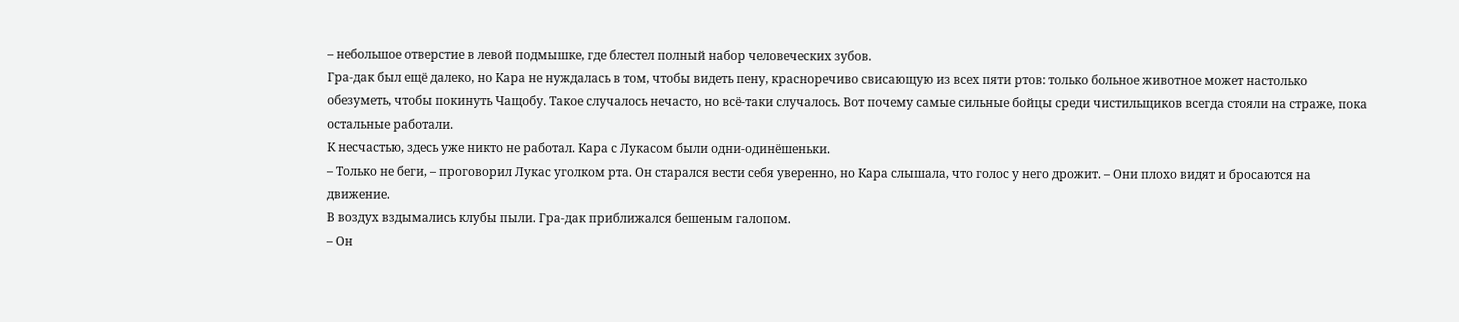– небольшое отверстие в левой подмышке, где блестел полный набор человеческих зубов.
Гра-дак был ещё далеко, но Кара не нуждалась в том, чтобы видеть пену, красноречиво свисающую из всех пяти ртов: только больное животное может настолько обезуметь, чтобы покинуть Чащобу. Такое случалось нечасто, но всё-таки случалось. Вот почему самые сильные бойцы среди чистильщиков всегда стояли на страже, пока остальные работали.
К несчастью, здесь уже никто не работал. Кара с Лукасом были одни-одинёшеньки.
– Только не беги, – проговорил Лукас уголком рта. Он старался вести себя уверенно, но Кара слышала, что голос у него дрожит. – Они плохо видят и бросаются на движение.
В воздух вздымались клубы пыли. Гра-дак приближался бешеным галопом.
– Он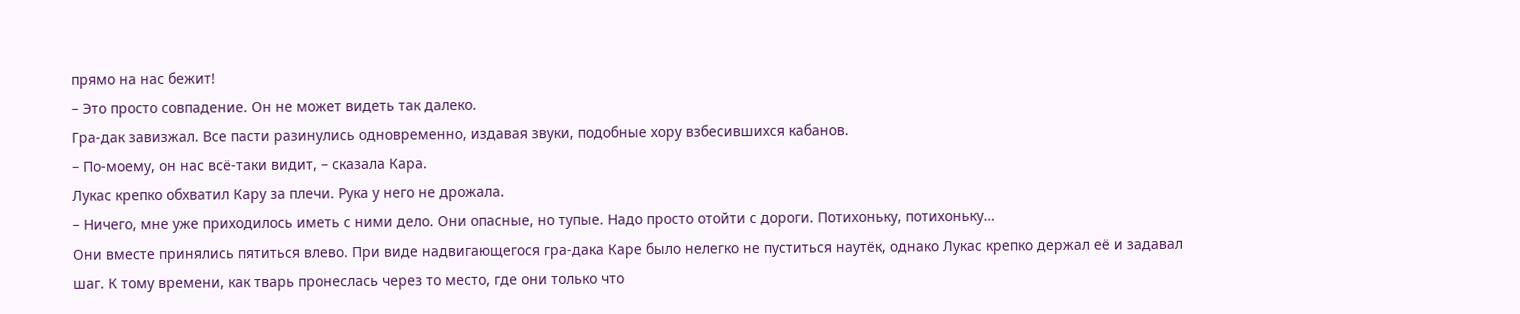прямо на нас бежит!
– Это просто совпадение. Он не может видеть так далеко.
Гра-дак завизжал. Все пасти разинулись одновременно, издавая звуки, подобные хору взбесившихся кабанов.
– По-моему, он нас всё-таки видит, – сказала Кара.
Лукас крепко обхватил Кару за плечи. Рука у него не дрожала.
– Ничего, мне уже приходилось иметь с ними дело. Они опасные, но тупые. Надо просто отойти с дороги. Потихоньку, потихоньку…
Они вместе принялись пятиться влево. При виде надвигающегося гра-дака Каре было нелегко не пуститься наутёк, однако Лукас крепко держал её и задавал шаг. К тому времени, как тварь пронеслась через то место, где они только что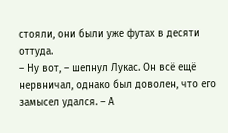стояли, они были уже футах в десяти оттуда.
– Ну вот, – шепнул Лукас. Он всё ещё нервничал, однако был доволен, что его замысел удался. – А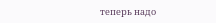теперь надо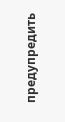предупредить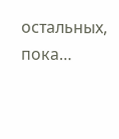остальных, пока…